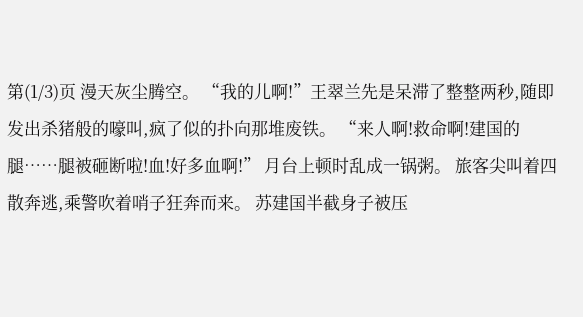第(1/3)页 漫天灰尘腾空。 “我的儿啊!”王翠兰先是呆滞了整整两秒,随即发出杀猪般的嚎叫,疯了似的扑向那堆废铁。 “来人啊!救命啊!建国的腿……腿被砸断啦!血!好多血啊!” 月台上顿时乱成一锅粥。 旅客尖叫着四散奔逃,乘警吹着哨子狂奔而来。 苏建国半截身子被压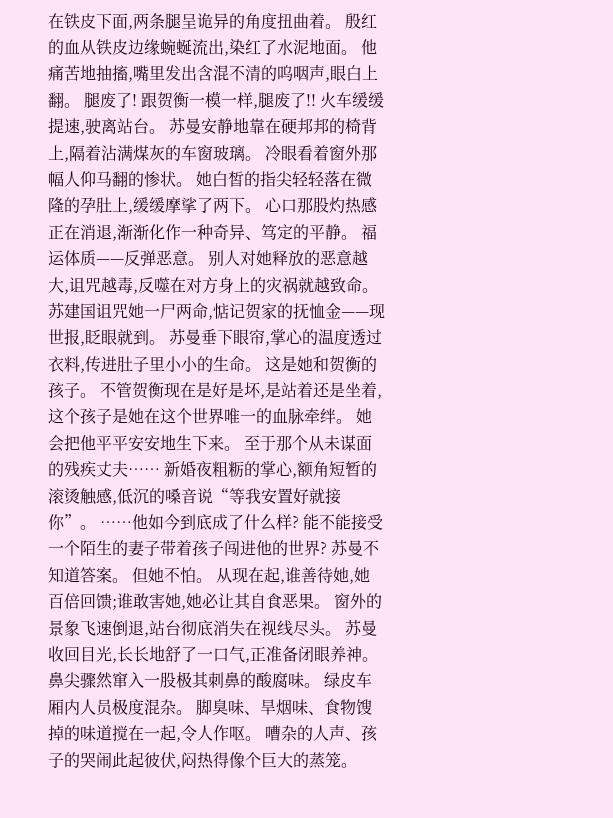在铁皮下面,两条腿呈诡异的角度扭曲着。 殷红的血从铁皮边缘蜿蜒流出,染红了水泥地面。 他痛苦地抽搐,嘴里发出含混不清的呜咽声,眼白上翻。 腿废了! 跟贺衡一模一样,腿废了!! 火车缓缓提速,驶离站台。 苏曼安静地靠在硬邦邦的椅背上,隔着沾满煤灰的车窗玻璃。 冷眼看着窗外那幅人仰马翻的惨状。 她白皙的指尖轻轻落在微隆的孕肚上,缓缓摩挲了两下。 心口那股灼热感正在消退,渐渐化作一种奇异、笃定的平静。 福运体质——反弹恶意。 别人对她释放的恶意越大,诅咒越毒,反噬在对方身上的灾祸就越致命。 苏建国诅咒她一尸两命,惦记贺家的抚恤金——现世报,眨眼就到。 苏曼垂下眼帘,掌心的温度透过衣料,传进肚子里小小的生命。 这是她和贺衡的孩子。 不管贺衡现在是好是坏,是站着还是坐着,这个孩子是她在这个世界唯一的血脉牵绊。 她会把他平平安安地生下来。 至于那个从未谋面的残疾丈夫…… 新婚夜粗粝的掌心,额角短暂的滚烫触感,低沉的嗓音说“等我安置好就接你”。 ……他如今到底成了什么样? 能不能接受一个陌生的妻子带着孩子闯进他的世界? 苏曼不知道答案。 但她不怕。 从现在起,谁善待她,她百倍回馈;谁敢害她,她必让其自食恶果。 窗外的景象飞速倒退,站台彻底消失在视线尽头。 苏曼收回目光,长长地舒了一口气,正准备闭眼养神。 鼻尖骤然窜入一股极其刺鼻的酸腐味。 绿皮车厢内人员极度混杂。 脚臭味、旱烟味、食物馊掉的味道搅在一起,令人作呕。 嘈杂的人声、孩子的哭闹此起彼伏,闷热得像个巨大的蒸笼。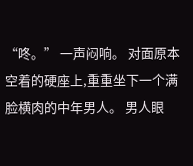“咚。” 一声闷响。 对面原本空着的硬座上,重重坐下一个满脸横肉的中年男人。 男人眼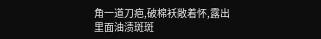角一道刀疤,破棉袄敞着怀,露出里面油渍斑斑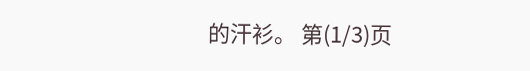的汗衫。 第(1/3)页